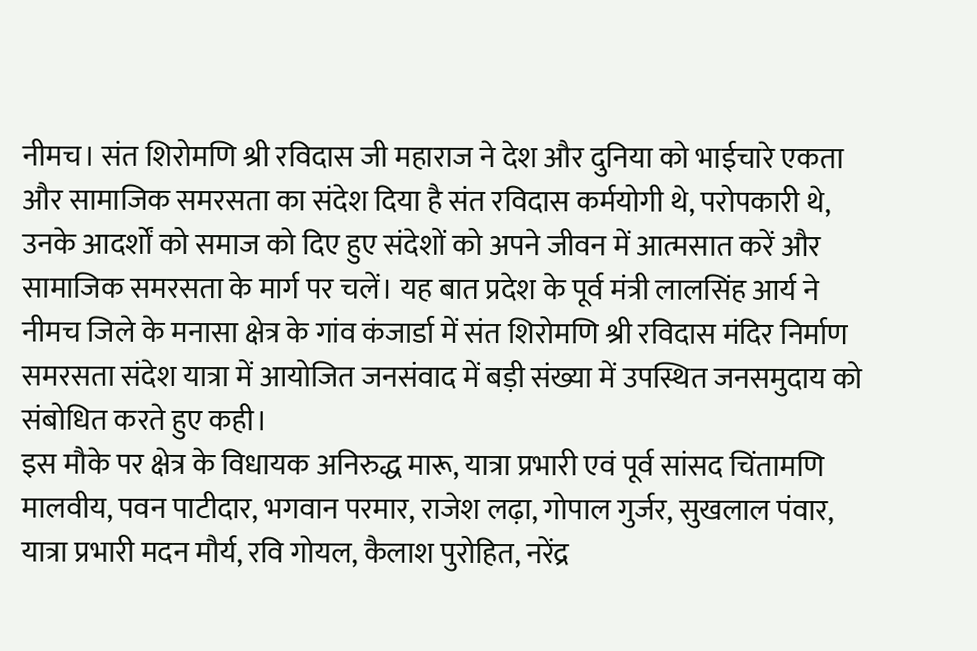नीमच। संत शिरोमणि श्री रविदास जी महाराज ने देश और दुनिया को भाईचारे एकता और सामाजिक समरसता का संदेश दिया है संत रविदास कर्मयोगी थे, परोपकारी थे, उनके आदर्शों को समाज को दिए हुए संदेशों को अपने जीवन में आत्मसात करें और सामाजिक समरसता के मार्ग पर चलें। यह बात प्रदेश के पूर्व मंत्री लालसिंह आर्य ने नीमच जिले के मनासा क्षेत्र के गांव कंजार्डा में संत शिरोमणि श्री रविदास मंदिर निर्माण समरसता संदेश यात्रा में आयोजित जनसंवाद में बड़ी संख्या में उपस्थित जनसमुदाय को संबोधित करते हुए कही।
इस मौके पर क्षेत्र के विधायक अनिरुद्ध मारू, यात्रा प्रभारी एवं पूर्व सांसद चिंतामणि मालवीय, पवन पाटीदार, भगवान परमार, राजेश लढ़ा, गोपाल गुर्जर, सुखलाल पंवार, यात्रा प्रभारी मदन मौर्य, रवि गोयल, कैलाश पुरोहित, नरेंद्र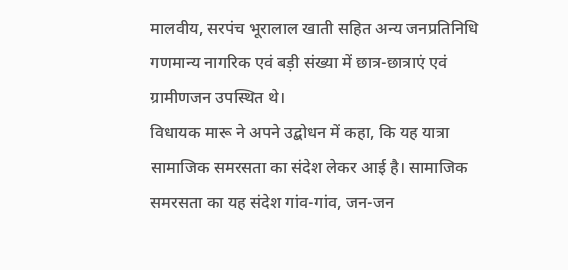मालवीय, सरपंच भूरालाल खाती सहित अन्य जनप्रतिनिधि गणमान्य नागरिक एवं बड़ी संख्या में छात्र-छात्राएं एवं ग्रामीणजन उपस्थित थे।
विधायक मारू ने अपने उद्बोधन में कहा, कि यह यात्रा सामाजिक समरसता का संदेश लेकर आई है। सामाजिक समरसता का यह संदेश गांव-गांव, जन-जन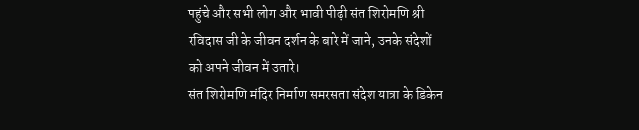पहुंचे और सभी लोग और भावी पीढ़ी संत शिरोमणि श्री रविदास जी के जीवन दर्शन के बारे में जाने, उनके संदेशों को अपने जीवन में उतारे।
संत शिरोमणि मंदिर निर्माण समरसता संदेश यात्रा के डिकेन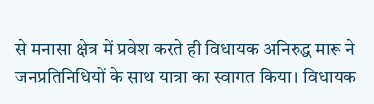से मनासा क्षेत्र में प्रवेश करते ही विधायक अनिरुद्ध मारू ने जनप्रतिनिधियों के साथ यात्रा का स्वागत किया। विधायक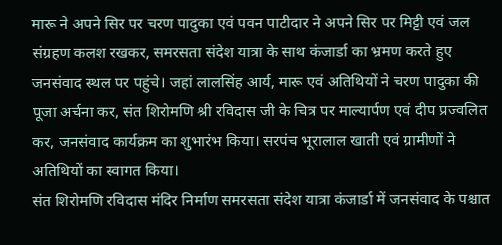मारू ने अपने सिर पर चरण पादुका एवं पवन पाटीदार ने अपने सिर पर मिट्टी एवं जल संग्रहण कलश रखकर, समरसता संदेश यात्रा के साथ कंजार्डा का भ्रमण करते हुए जनसंवाद स्थल पर पहुंचे। जहां लालसिंह आर्य, मारू एवं अतिथियों ने चरण पादुका की पूजा अर्चना कर, संत शिरोमणि श्री रविदास जी के चित्र पर माल्यार्पण एवं दीप प्रज्वलित कर, जनसंवाद कार्यक्रम का शुभारंभ किया। सरपंच भूरालाल खाती एवं ग्रामीणों ने अतिथियों का स्वागत किया।
संत शिरोमणि रविदास मंदिर निर्माण समरसता संदेश यात्रा कंजार्डा में जनसंवाद के पश्चात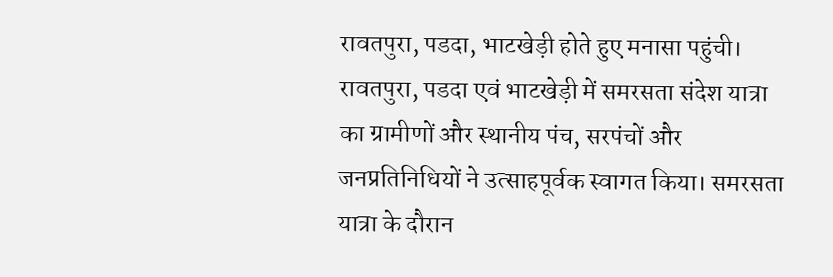रावतपुरा, पडदा, भाटखेड़ी होते हुए मनासा पहुंची। रावतपुरा, पडदा एवं भाटखेड़ी में समरसता संदेश यात्रा का ग्रामीणों और स्थानीय पंच, सरपंचों और जनप्रतिनिधियों ने उत्साहपूर्वक स्वागत किया। समरसता यात्रा के दौरान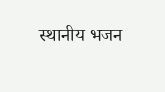स्थानीय भजन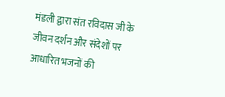मंडली द्वारा संत रविदास जी के जीवन दर्शन और संदेशों पर आधारित भजनों की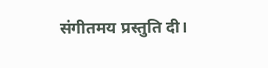संगीतमय प्रस्तुति दी।